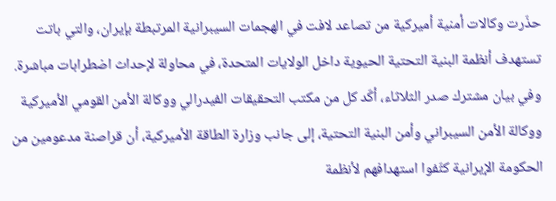حذّرت وكالات أمنية أميركية من تصاعد لافت في الهجمات السيبرانية المرتبطة بإيران، والتي باتت تستهدف أنظمة البنية التحتية الحيوية داخل الولايات المتحدة، في محاولة لإحداث اضطرابات مباشرة.
وفي بيان مشترك صدر الثلاثاء، أكّد كل من مكتب التحقيقات الفيدرالي ووكالة الأمن القومي الأميركية ووكالة الأمن السيبراني وأمن البنية التحتية، إلى جانب وزارة الطاقة الأميركية، أن قراصنة مدعومين من الحكومة الإيرانية كثّفوا استهدافهم لأنظمة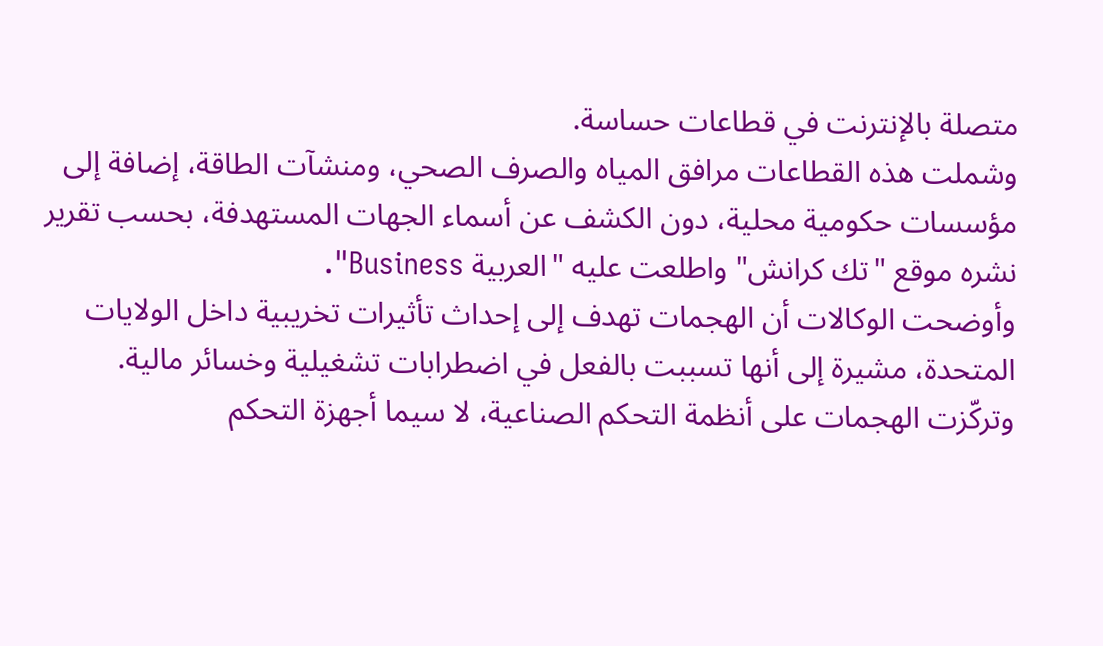متصلة بالإنترنت في قطاعات حساسة.
وشملت هذه القطاعات مرافق المياه والصرف الصحي، ومنشآت الطاقة، إضافة إلى مؤسسات حكومية محلية، دون الكشف عن أسماء الجهات المستهدفة، بحسب تقرير نشره موقع "تك كرانش" واطلعت عليه "العربية Business".
وأوضحت الوكالات أن الهجمات تهدف إلى إحداث تأثيرات تخريبية داخل الولايات المتحدة، مشيرة إلى أنها تسببت بالفعل في اضطرابات تشغيلية وخسائر مالية.
وتركّزت الهجمات على أنظمة التحكم الصناعية، لا سيما أجهزة التحكم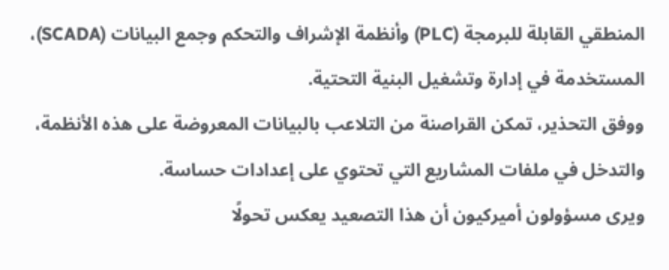المنطقي القابلة للبرمجة (PLC) وأنظمة الإشراف والتحكم وجمع البيانات (SCADA)، المستخدمة في إدارة وتشغيل البنية التحتية.
ووفق التحذير، تمكن القراصنة من التلاعب بالبيانات المعروضة على هذه الأنظمة، والتدخل في ملفات المشاريع التي تحتوي على إعدادات حساسة.
ويرى مسؤولون أميركيون أن هذا التصعيد يعكس تحولًا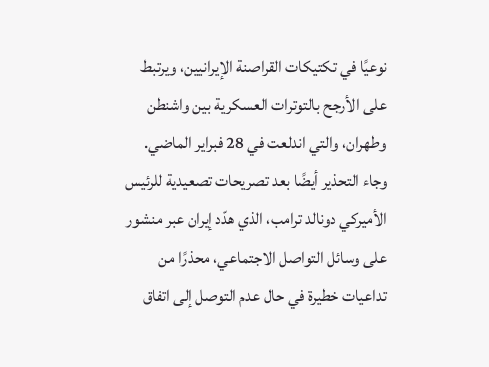نوعيًا في تكتيكات القراصنة الإيرانيين، ويرتبط على الأرجح بالتوترات العسكرية بين واشنطن وطهران، والتي اندلعت في 28 فبراير الماضي.
وجاء التحذير أيضًا بعد تصريحات تصعيدية للرئيس الأميركي دونالد ترامب، الذي هدّد إيران عبر منشور على وسائل التواصل الاجتماعي، محذرًا من تداعيات خطيرة في حال عدم التوصل إلى اتفاق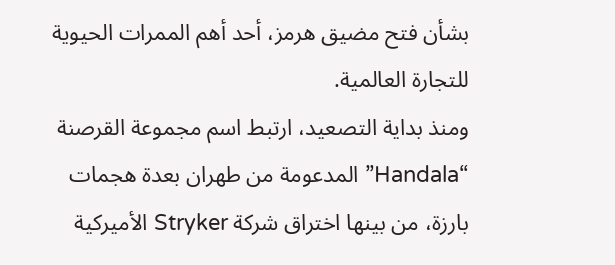بشأن فتح مضيق هرمز، أحد أهم الممرات الحيوية للتجارة العالمية.
ومنذ بداية التصعيد، ارتبط اسم مجموعة القرصنة “Handala” المدعومة من طهران بعدة هجمات بارزة، من بينها اختراق شركة Stryker الأميركية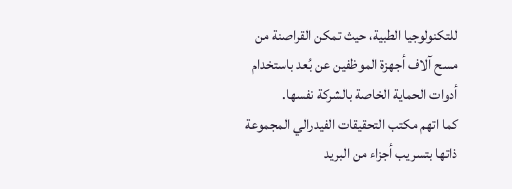للتكنولوجيا الطبية، حيث تمكن القراصنة من مسح آلاف أجهزة الموظفين عن بُعد باستخدام أدوات الحماية الخاصة بالشركة نفسها.
كما اتهم مكتب التحقيقات الفيدرالي المجموعة ذاتها بتسريب أجزاء من البريد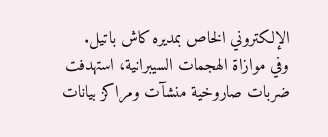الإلكتروني الخاص بمديره كاش باتيل.
وفي موازاة الهجمات السيبرانية، استهدفت ضربات صاروخية منشآت ومراكز بيانات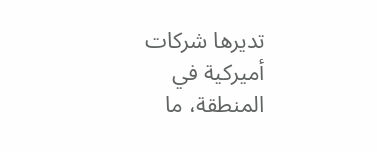تديرها شركات أميركية في المنطقة، ما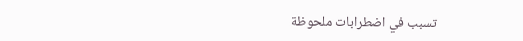تسبب في اضطرابات ملحوظة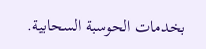بخدمات الحوسبة السحابية.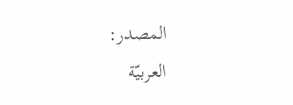المصدر:
العربيّة